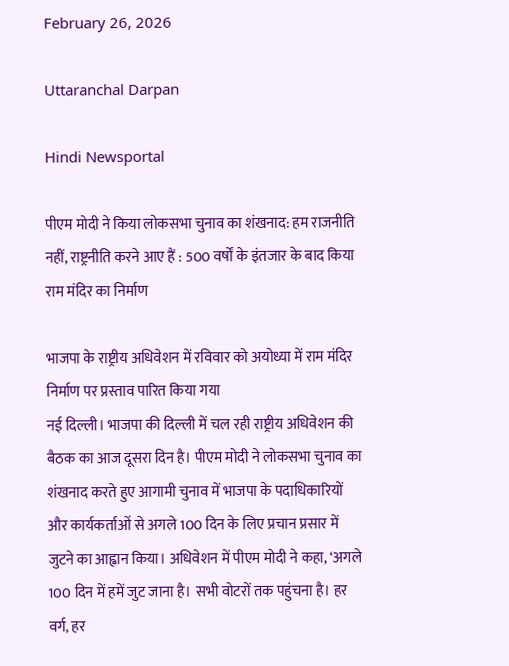February 26, 2026

Uttaranchal Darpan

Hindi Newsportal

पीएम मोदी ने किया लोकसभा चुनाव का शंखनाद: हम राजनीति नहीं, राष्ट्रनीति करने आए हैं : 500 वर्षों के इंतजार के बाद किया राम मंदिर का निर्माण

भाजपा के राष्ट्रीय अधिवेशन में रविवार को अयोध्या में राम मंदिर निर्माण पर प्रस्ताव पारित किया गया
नई दिल्ली। भाजपा की दिल्ली में चल रही राष्ट्रीय अधिवेशन की बैठक का आज दूसरा दिन है। पीएम मोदी ने लोकसभा चुनाव का शंखनाद करते हुए आगामी चुनाव में भाजपा के पदाधिकारियों और कार्यकर्ताओं से अगले 100 दिन के लिए प्रचान प्रसार में जुटने का आह्वान किया। अधिवेशन में पीएम मोदी ने कहा, ‘अगले 100 दिन में हमें जुट जाना है। सभी वोटरों तक पहुंचना है। हर वर्ग, हर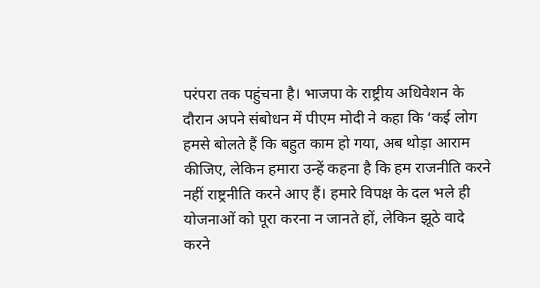परंपरा तक पहुंचना है। भाजपा के राष्ट्रीय अधिवेशन के दौरान अपने संबोधन में पीएम मोदी ने कहा कि ‘कई लोग हमसे बोलते हैं कि बहुत काम हो गया, अब थोड़ा आराम कीजिए, लेकिन हमारा उन्हें कहना है कि हम राजनीति करने नहीं राष्ट्रनीति करने आए हैं। हमारे विपक्ष के दल भले ही योजनाओं को पूरा करना न जानते हों, लेकिन झूठे वादे करने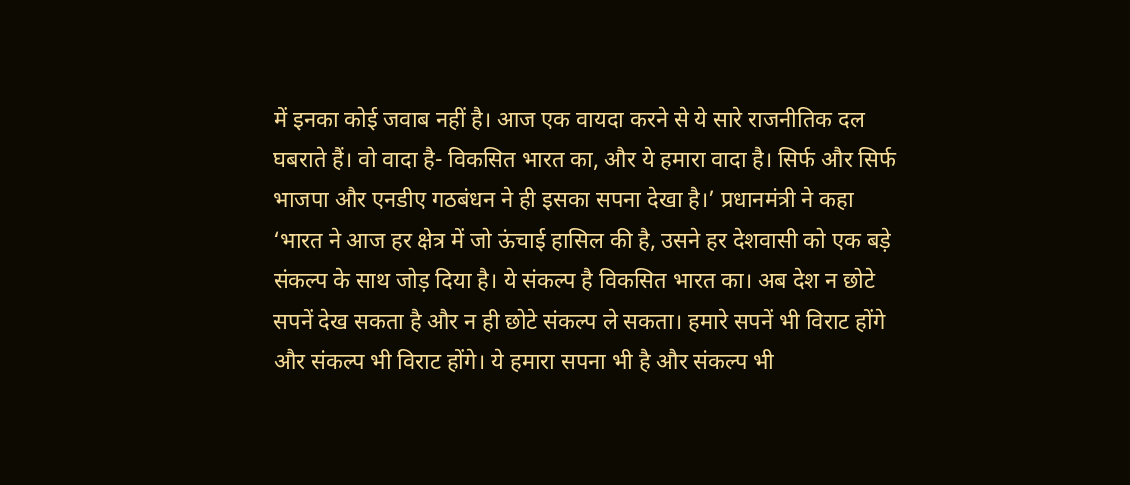में इनका कोई जवाब नहीं है। आज एक वायदा करने से ये सारे राजनीतिक दल घबराते हैं। वो वादा है- विकसित भारत का, और ये हमारा वादा है। सिर्फ और सिर्फ भाजपा और एनडीए गठबंधन ने ही इसका सपना देखा है।’ प्रधानमंत्री ने कहा ‘भारत ने आज हर क्षेत्र में जो ऊंचाई हासिल की है, उसने हर देशवासी को एक बड़े संकल्प के साथ जोड़ दिया है। ये संकल्प है विकसित भारत का। अब देश न छोटे सपनें देख सकता है और न ही छोटे संकल्प ले सकता। हमारे सपनें भी विराट होंगे और संकल्प भी विराट होंगे। ये हमारा सपना भी है और संकल्प भी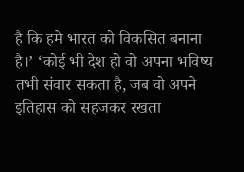है कि हमे भारत को विकसित बनाना है।’ ‘कोई भी देश हो वो अपना भविष्य तभी संवार सकता है, जब वो अपने इतिहास को सहजकर रखता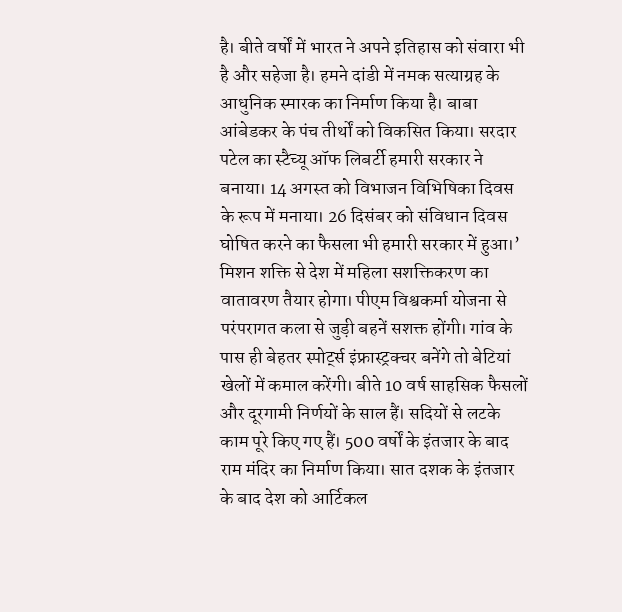है। बीते वर्षों में भारत ने अपने इतिहास को संवारा भी है और सहेजा है। हमने दांडी में नमक सत्याग्रह के आधुनिक स्मारक का निर्माण किया है। बाबा आंबेडकर के पंच तीर्थों को विकसित किया। सरदार पटेल का स्टैच्यू ऑफ लिबर्टी हमारी सरकार ने बनाया। 14 अगस्त को विभाजन विभिषिका दिवस के रूप में मनाया। 26 दिसंबर को संविधान दिवस घोषित करने का फैसला भी हमारी सरकार में हुआ।’ मिशन शक्ति से देश में महिला सशक्तिकरण का वातावरण तैयार होगा। पीएम विश्वकर्मा योजना से परंपरागत कला से जुड़ी बहनें सशक्त होंगी। गांव के पास ही बेहतर स्पोर्ट्स इंफ्रास्ट्रक्चर बनेंगे तो बेटियां खेलों में कमाल करेंगी। बीते 10 वर्ष साहसिक फैसलों और दूरगामी निर्णयों के साल हैं। सदियों से लटके काम पूरे किए गए हैं। 500 वर्षों के इंतजार के बाद राम मंदिर का निर्माण किया। सात दशक के इंतजार के बाद देश को आर्टिकल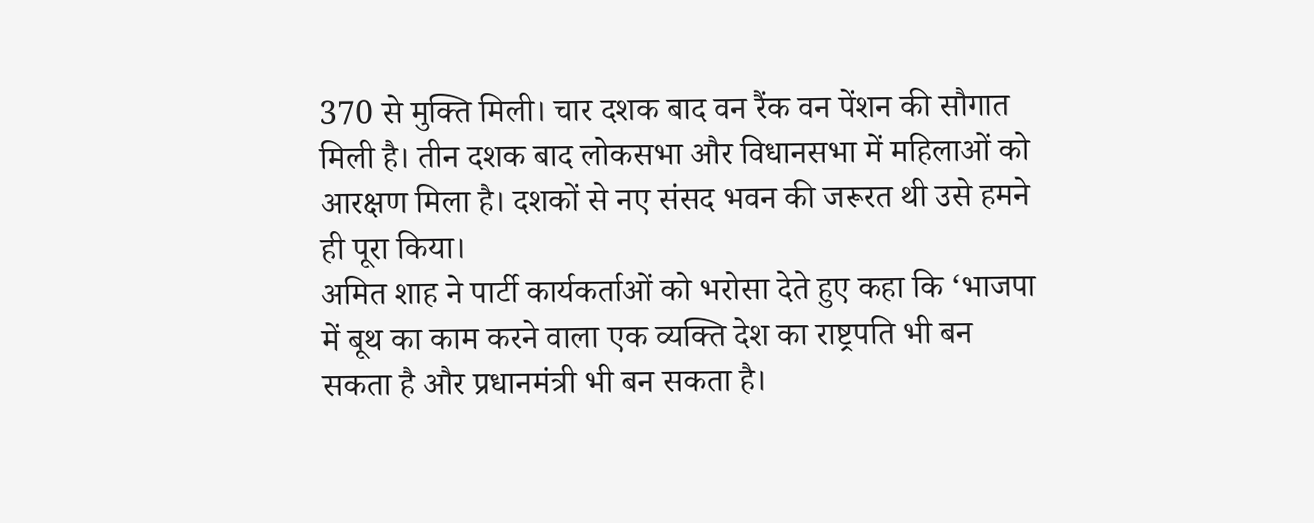370 से मुक्ति मिली। चार दशक बाद वन रैंक वन पेंशन की सौगात मिली है। तीन दशक बाद लोकसभा और विधानसभा में महिलाओं को आरक्षण मिला है। दशकों से नए संसद भवन की जरूरत थी उसे हमने ही पूरा किया।
अमित शाह ने पार्टी कार्यकर्ताओं को भरोसा देते हुए कहा कि ‘भाजपा में बूथ का काम करने वाला एक व्यक्ति देश का राष्ट्रपति भी बन सकता है और प्रधानमंत्री भी बन सकता है।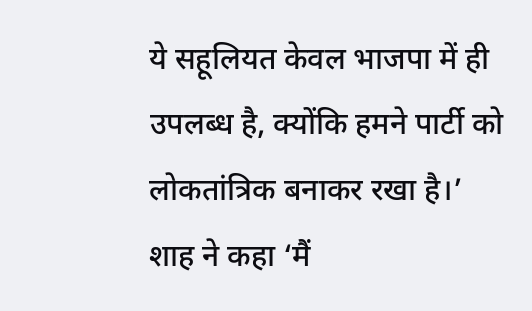ये सहूलियत केवल भाजपा में ही उपलब्ध है, क्योंकि हमने पार्टी को लोकतांत्रिक बनाकर रखा है।’ शाह ने कहा ‘मैं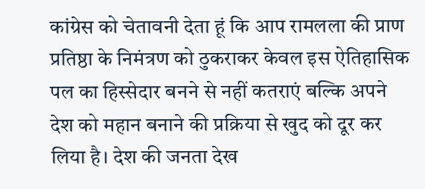कांग्रेस को चेतावनी देता हूं कि आप रामलला की प्राण प्रतिष्ठा के निमंत्रण को ठुकराकर केवल इस ऐतिहासिक पल का हिस्सेदार बनने से नहीं कतराएं बल्कि अपने देश को महान बनाने की प्रक्रिया से खुद को दूर कर लिया है। देश की जनता देख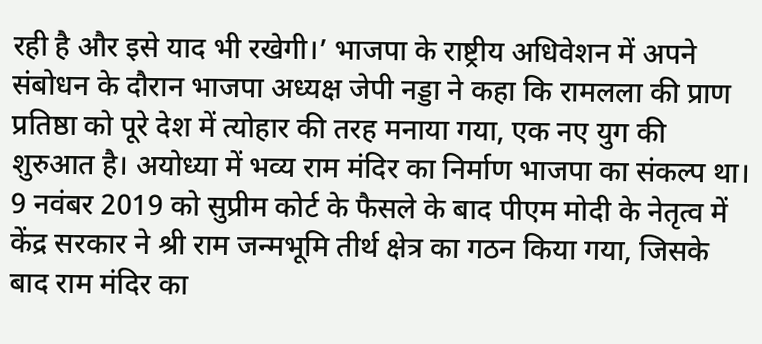रही है और इसे याद भी रखेगी।’ भाजपा के राष्ट्रीय अधिवेशन में अपने संबोधन के दौरान भाजपा अध्यक्ष जेपी नड्डा ने कहा कि रामलला की प्राण प्रतिष्ठा को पूरे देश में त्योहार की तरह मनाया गया, एक नए युग की शुरुआत है। अयोध्या में भव्य राम मंदिर का निर्माण भाजपा का संकल्प था। 9 नवंबर 2019 को सुप्रीम कोर्ट के फैसले के बाद पीएम मोदी के नेतृत्व में केंद्र सरकार ने श्री राम जन्मभूमि तीर्थ क्षेत्र का गठन किया गया, जिसके बाद राम मंदिर का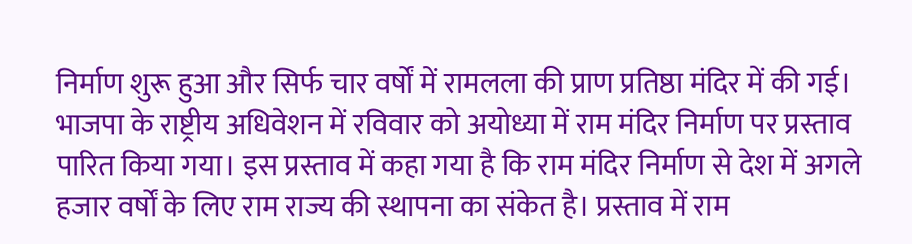निर्माण शुरू हुआ और सिर्फ चार वर्षों में रामलला की प्राण प्रतिष्ठा मंदिर में की गई। भाजपा के राष्ट्रीय अधिवेशन में रविवार को अयोध्या में राम मंदिर निर्माण पर प्रस्ताव पारित किया गया। इस प्रस्ताव में कहा गया है कि राम मंदिर निर्माण से देश में अगले हजार वर्षों के लिए राम राज्य की स्थापना का संकेत है। प्रस्ताव में राम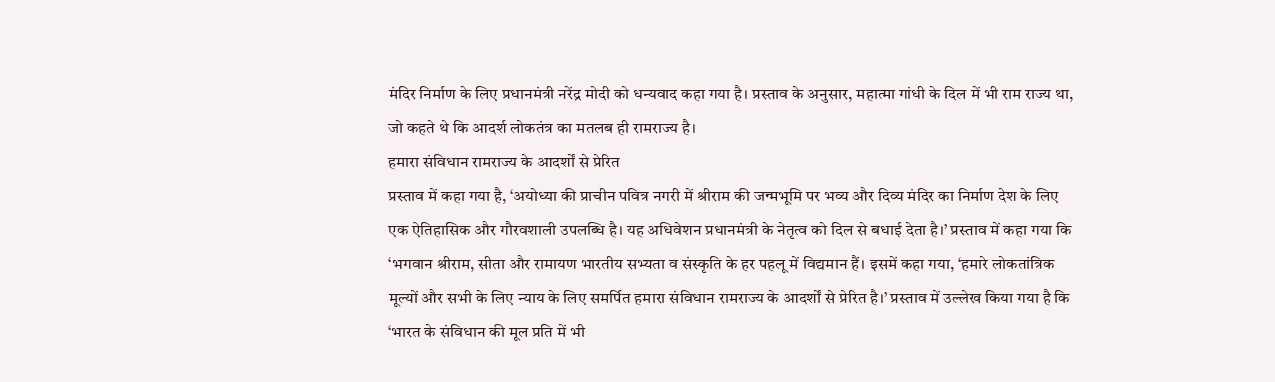मंदिर निर्माण के लिए प्रधानमंत्री नरेंद्र मोदी को धन्यवाद कहा गया है। प्रस्ताव के अनुसार, महात्मा गांधी के दिल में भी राम राज्य था, जो कहते थे कि आदर्श लोकतंत्र का मतलब ही रामराज्य है।
हमारा संविधान रामराज्य के आदर्शों से प्रेरित
प्रस्ताव में कहा गया है, ‘अयोध्या की प्राचीन पवित्र नगरी में श्रीराम की जन्मभूमि पर भव्य और दिव्य मंदिर का निर्माण देश के लिए एक ऐतिहासिक और गौरवशाली उपलब्धि है। यह अधिवेशन प्रधानमंत्री के नेतृत्व को दिल से बधाई देता है।’ प्रस्ताव में कहा गया कि ‘भगवान श्रीराम, सीता और रामायण भारतीय सभ्यता व संस्कृति के हर पहलू में विद्यमान हैं। इसमें कहा गया, ‘हमारे लोकतांत्रिक मूल्यों और सभी के लिए न्याय के लिए समर्पित हमारा संविधान रामराज्य के आदर्शों से प्रेरित है।’ प्रस्ताव में उल्लेख किया गया है कि ‘भारत के संविधान की मूल प्रति में भी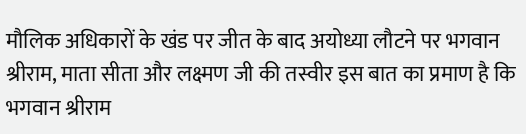मौलिक अधिकारों के खंड पर जीत के बाद अयोध्या लौटने पर भगवान श्रीराम, माता सीता और लक्ष्मण जी की तस्वीर इस बात का प्रमाण है कि भगवान श्रीराम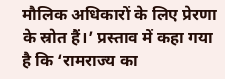मौलिक अधिकारों के लिए प्रेरणा के स्रोत हैं।’ प्रस्ताव में कहा गया है कि ‘रामराज्य का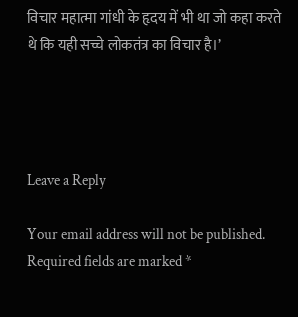विचार महात्मा गांधी के हृदय में भी था जो कहा करते थे कि यही सच्चे लोकतंत्र का विचार है।’




Leave a Reply

Your email address will not be published. Required fields are marked *